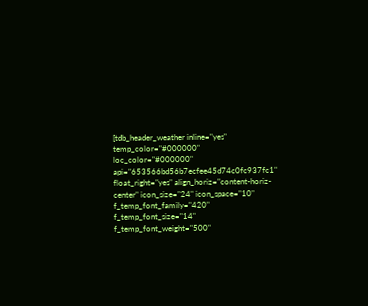[tdb_header_weather inline="yes" temp_color="#000000" loc_color="#000000" api="653566bd56b7ecfee45d74c0fc937fc1" float_right="yes" align_horiz="content-horiz-center" icon_size="24" icon_space="10" f_temp_font_family="420" f_temp_font_size="14" f_temp_font_weight="500"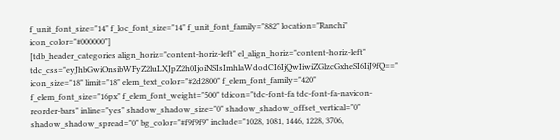f_unit_font_size="14" f_loc_font_size="14" f_unit_font_family="882" location="Ranchi" icon_color="#000000"]
[tdb_header_categories align_horiz="content-horiz-left" el_align_horiz="content-horiz-left" tdc_css="eyJhbGwiOnsibWFyZ2luLXJpZ2h0IjoiNSIsImhlaWdodCI6IjQwIiwiZGlzcGxheSI6IiJ9fQ==" icon_size="18" limit="18" elem_text_color="#2d2800" f_elem_font_family="420" f_elem_font_size="16px" f_elem_font_weight="500" tdicon="tdc-font-fa tdc-font-fa-navicon-reorder-bars" inline="yes" shadow_shadow_size="0" shadow_shadow_offset_vertical="0" shadow_shadow_spread="0" bg_color="#f9f9f9" include="1028, 1081, 1446, 1228, 3706,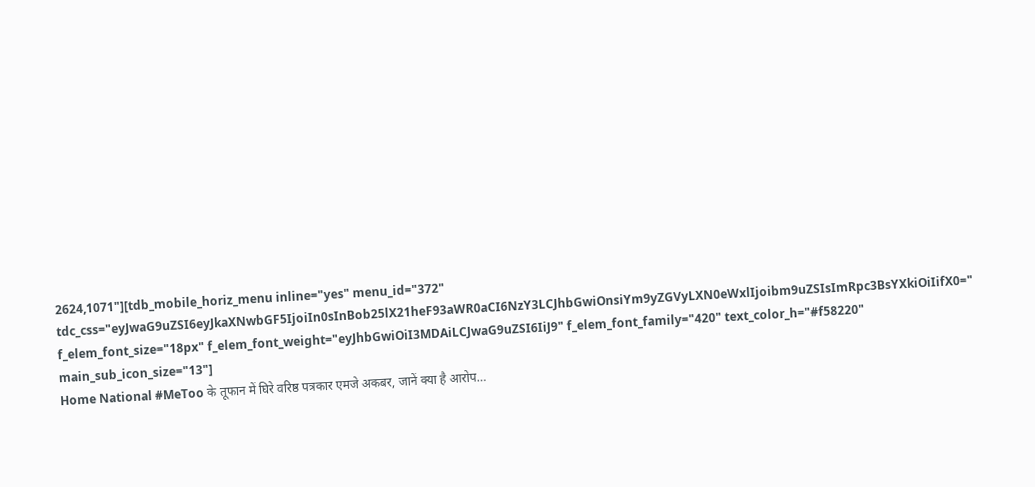2624,1071"][tdb_mobile_horiz_menu inline="yes" menu_id="372" tdc_css="eyJwaG9uZSI6eyJkaXNwbGF5IjoiIn0sInBob25lX21heF93aWR0aCI6NzY3LCJhbGwiOnsiYm9yZGVyLXN0eWxlIjoibm9uZSIsImRpc3BsYXkiOiIifX0=" f_elem_font_size="18px" f_elem_font_weight="eyJhbGwiOiI3MDAiLCJwaG9uZSI6IiJ9" f_elem_font_family="420" text_color_h="#f58220" main_sub_icon_size="13"]
Home National #MeToo के तूफान में घिरे वरिष्ठ पत्रकार एमजे अकबर, जानें क्या है आरोप…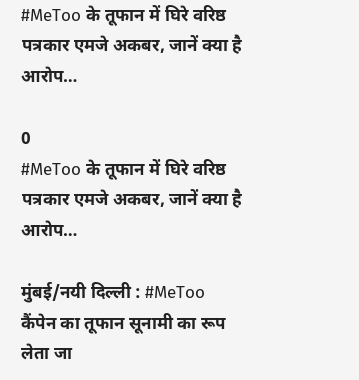#MeToo के तूफान में घिरे वरिष्ठ पत्रकार एमजे अकबर, जानें क्या है आरोप…

0
#MeToo के तूफान में घिरे वरिष्ठ पत्रकार एमजे अकबर, जानें क्या है आरोप…

मुंबई/नयी दिल्ली : #MeToo कैंपेन का तूफान सूनामी का रूप लेता जा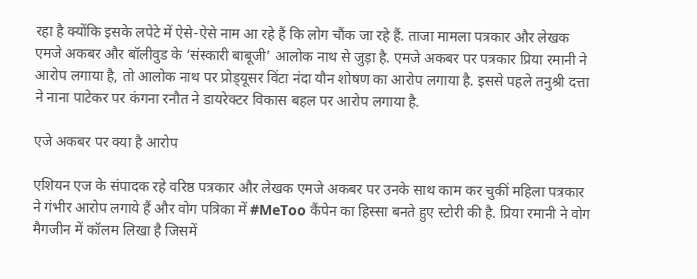रहा है क्योंकि इसके लपेटे में ऐसे-ऐसे नाम आ रहे हैं कि लोग चौंक जा रहे हैं. ताजा मामला पत्रकार और लेखक एमजे अकबर और बॉलीवुड के ‘संस्कारी बाबूजी’ आलोक नाथ से जुड़ा है. एमजे अकबर पर पत्रकार प्रिया रमानी ने आरोप लगाया है, तो आलोक नाथ पर प्रोड्‌यूसर विंटा नंदा यौन शोषण का आरोप लगाया है. इससे पहले तनुश्री दत्ता ने नाना पाटेकर पर कंगना रनौत ने डायरेक्टर विकास बहल पर आरोप लगाया है.

एजे अकबर पर क्या है आरोप

एशियन एज के संपादक रहे वरिष्ठ पत्रकार और लेखक एमजे अकबर पर उनके साथ काम कर चुकीं महिला पत्रकार ने गंभीर आरोप लगाये हैं और वोग पत्रिका में #MeToo कैंपेन का हिस्सा बनते हुए स्टोरी की है. प्रिया रमानी ने वोग मैगजीन में कॉलम लिखा है जिसमें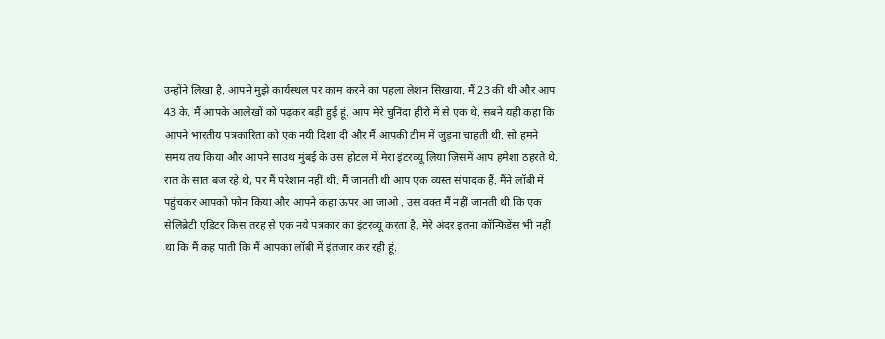उन्होंने लिखा है. आपने मुझे कार्यस्थल पर काम करने का पहला लेशन सिखाया. मैं 23 की थी और आप 43 के. मैं आपके आलेखों को पढ़कर बड़ी हुई हूं. आप मेरे चुनिंदा हीरो में से एक थे. सबने यही कहा कि आपने भारतीय पत्रकारिता को एक नयी दिशा दी और मैं आपकी टीम में जुड़ना चाहती थी. सो हमने समय तय किया और आपने साउथ मुंबई के उस होटल में मेरा इंटरव्यू लिया ज़िसमें आप हमेशा ठहरते थे. रात के सात बज रहे थे, पर मैं परेशान नहीं थी. मैं जानती थी आप एक व्यस्त संपादक हैं. मैंने लॉबी में पहुंचकर आपको फोन किया और आपने कहा ऊपर आ जाओ . उस वक्त मैं नहीं जानती थी कि एक सेलिब्रेटी एडिटर किस तरह से एक नये पत्रकार का इंटरव्यू करता है. मेरे अंदर इतना कॉन्फिडेंस भी नहीं था कि मैं कह पाती कि मैं आपका लॉबी में इंतजार कर रही हूं.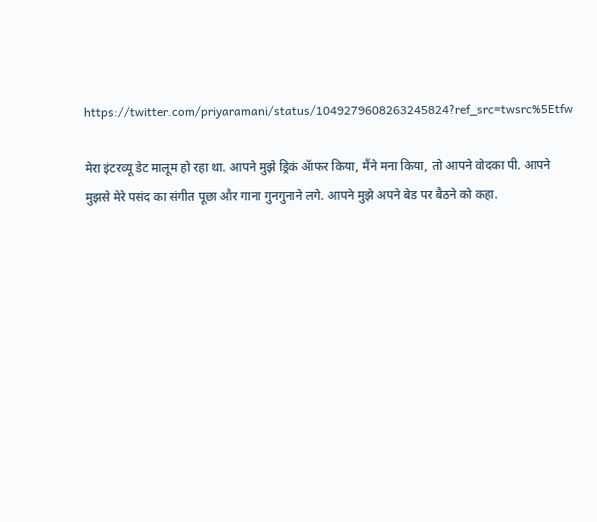https://twitter.com/priyaramani/status/1049279608263245824?ref_src=twsrc%5Etfw

मेरा इंटरव्यू डेट मालूम हो रहा था. आपने मुझे ड्रिकं ॲाफर किया, मैंने मना किया, तो आपने वोदका पी. आपने मुझसे मेरे पसंद का संगीत पूछा और गाना गुनगुनाने लगे. आपने मुझे अपने बेड पर बैठने को कहा.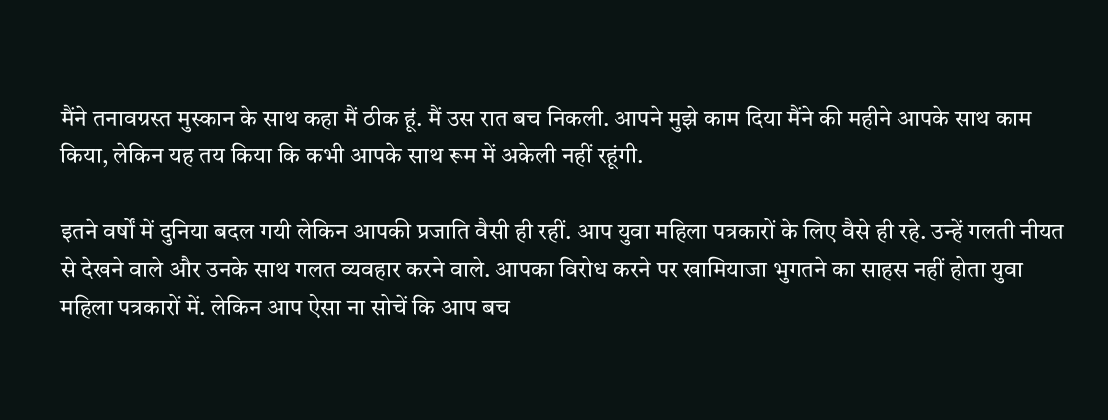मैंने तनावग्रस्त मुस्कान के साथ कहा मैं ठीक हूं. मैं उस रात बच निकली. आपने मुझे काम दिया मैंने की महीने आपके साथ काम किया, लेकिन यह तय किया कि कभी आपके साथ रूम में अकेली नहीं रहूंगी.

इतने वर्षों में दुनिया बदल गयी लेकिन आपकी प्रजाति वैसी ही रहीं. आप युवा महिला पत्रकारों के लिए वैसे ही रहे. उन्हें गलती नीयत से देखने वाले और उनके साथ गलत व्यवहार करने वाले. आपका विरोध करने पर खामियाजा भुगतने का साहस नहीं होता युवा महिला पत्रकारों में. लेकिन आप ऐसा ना सोचें कि आप बच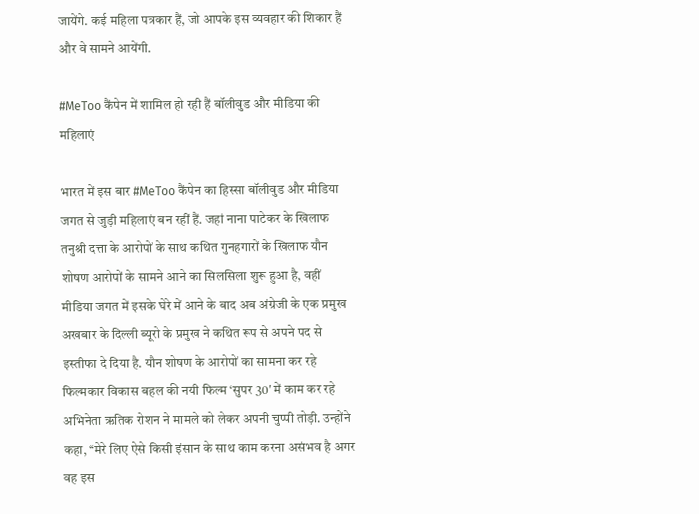जायेंगे. कई महिला पत्रकार हैं, जो आपके इस व्यवहार की शिकार हैं और वे सामने आयेंगी.

#MeToo कैंपेन में शामिल हो रही हैं बॉलीवुड और मीडिया की महिलाएं

भारत में इस बार #MeToo कैंपेन का हिस्सा बॉलीवुड और मीडिया जगत से जुड़ी महिलाएं बन रहीं हैं. जहां नाना पाटेकर के खिलाफ तनुश्री दत्ता के आरोपों के साथ कथित गुनहगारों के खिलाफ यौन शोषण आरोपों के सामने आने का सिलसिला शुरू हुआ है, वहीं मीडिया जगत में इसके घेरे में आने के बाद अब अंग्रेजी के एक प्रमुख अखबार के दिल्ली ब्यूरो के प्रमुख ने कथित रूप से अपने पद से इस्तीफा दे दिया है. यौन शोषण के आरोपों का सामना कर रहे फिल्मकार विकास बहल की नयी फिल्म ‘सुपर 30′ में काम कर रहे अभिनेता ऋतिक रोशन ने मामले को लेकर अपनी चुप्पी तोड़ी. उन्होंने कहा, ‘‘मेरे लिए ऐसे किसी इंसान के साथ काम करना असंभव है अगर वह इस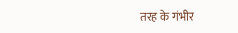तरह के गंभीर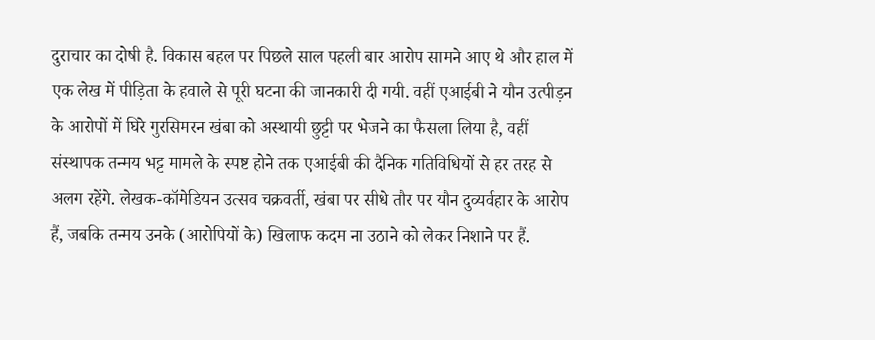दुराचार का दोषी है. विकास बहल पर पिछले साल पहली बार आरोप सामने आए थे और हाल में एक लेख में पीड़िता के हवाले से पूरी घटना की जानकारी दी गयी. वहीं एआईबी ने यौन उत्पीड़न के आरोपों में घिरे गुरसिमरन खंबा को अस्थायी छुट्टी पर भेजने का फैसला लिया है, वहीं संस्थापक तन्मय भट्ट मामले के स्पष्ट होने तक एआईबी की दैनिक गतिविधियों से हर तरह से अलग रहेंगे. लेखक-कॉमेडियन उत्सव चक्रवर्ती, खंबा पर सीधे तौर पर यौन दुव्यर्वहार के आरोप हैं, जबकि तन्मय उनके (आरोपियों के) खिलाफ कदम ना उठाने को लेकर निशाने पर हैं.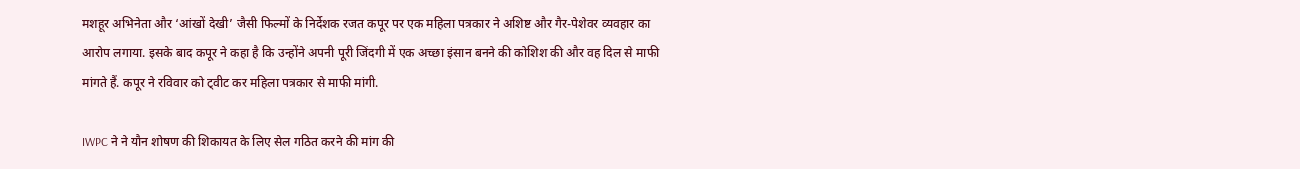मशहूर अभिनेता और ‘आंखों देखी’ जैसी फिल्मों के निर्देशक रजत कपूर पर एक महिला पत्रकार ने अशिष्ट और गैर-पेशेवर व्यवहार का आरोप लगाया. इसके बाद कपूर ने कहा है कि उन्होंने अपनी पूरी जिंदगी में एक अच्छा इंसान बनने की कोशिश की और वह दिल से माफी मांगते हैं. कपूर ने रविवार को ट्वीट कर महिला पत्रकार से माफी मांगी.

IWPC ने ने यौन शोषण की शिकायत के लिए सेल गठित करने की मांग की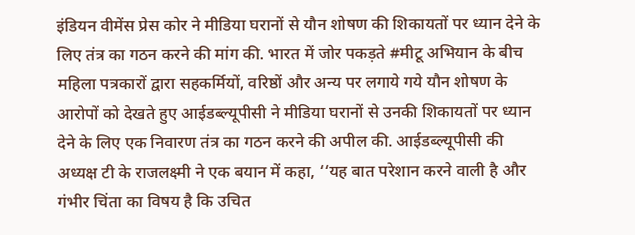इंडियन वीमेंस प्रेस कोर ने मीडिया घरानों से यौन शोषण की शिकायतों पर ध्यान देने के लिए तंत्र का गठन करने की मांग की. भारत में जोर पकड़ते #मीटू अभियान के बीच महिला पत्रकारों द्वारा सहकर्मियों, वरिष्ठों और अन्य पर लगाये गये यौन शोषण के आरोपों को देखते हुए आईडब्ल्यूपीसी ने मीडिया घरानों से उनकी शिकायतों पर ध्यान देने के लिए एक निवारण तंत्र का गठन करने की अपील की. आईडब्ल्यूपीसी की अध्यक्ष टी के राजलक्ष्मी ने एक बयान में कहा, ‘‘यह बात परेशान करने वाली है और गंभीर चिंता का विषय है कि उचित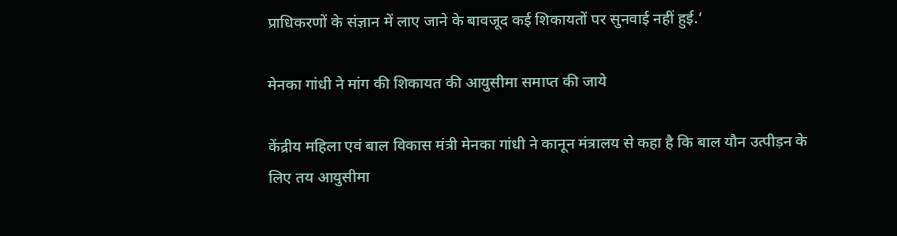प्राधिकरणों के संज्ञान में लाए जाने के बावजूद कई शिकायतों पर सुनवाई नहीं हुई.’

मेनका गांधी ने मांग की शिकायत की आयुसीमा समाप्त की जाये

केंद्रीय महिला एवं बाल विकास मंत्री मेनका गांधी ने कानून मंत्रालय से कहा है कि बाल यौन उत्पीड़न के लिए तय आयुसीमा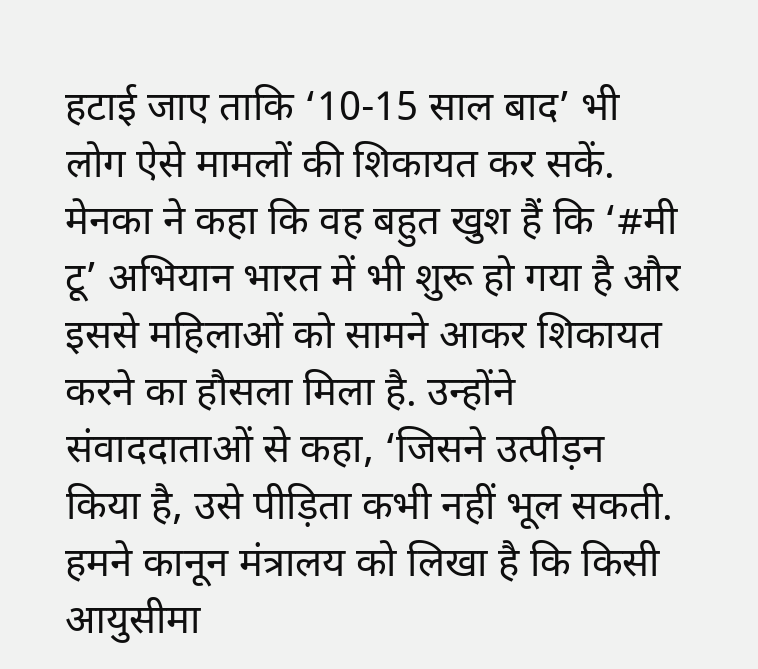हटाई जाए ताकि ‘10-15 साल बाद’ भी लोग ऐसे मामलों की शिकायत कर सकें. मेनका ने कहा कि वह बहुत खुश हैं कि ‘#मी टू’ अभियान भारत में भी शुरू हो गया है और इससे महिलाओं को सामने आकर शिकायत करने का हौसला मिला है. उन्होंने संवाददाताओं से कहा, ‘जिसने उत्पीड़न किया है, उसे पीड़िता कभी नहीं भूल सकती. हमने कानून मंत्रालय को लिखा है कि किसी आयुसीमा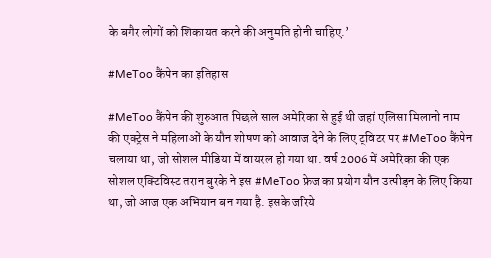के बगैर लोगों को शिकायत करने की अनुमति होनी चाहिए.’

#MeToo कैंपेन का इतिहास

#MeToo कैंपेन की शुरुआत पिछले साल अमेरिका से हुई थी जहां एलिसा मिलानो नाम की एक्ट्रेस ने महिलाओं के यौन शोषण को आवाज देने के लिए ट्‌विटर पर #MeToo कैंपेन चलाया था, जो सोशल मीडिया में वायरल हो गया था. वर्ष 2006 में अमेरिका की एक सोशल एक्टिविस्ट तरान बुरके ने इस #MeToo फ्रेज का प्रयोग यौन उत्पीड़न के लिए किया था, जो आज एक अभियान बन गया है. इसके जरिये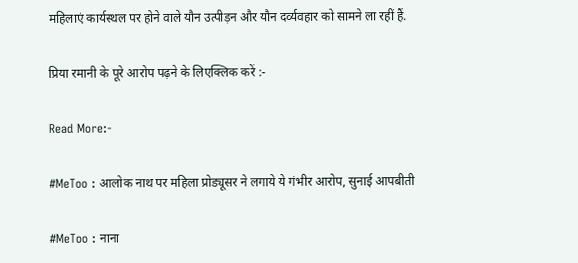महिलाएं कार्यस्थल पर होने वाले यौन उत्पीड़न और यौन दर्व्यवहार को सामने ला रहीं हैं.

प्रिया रमानी के पूरे आरोप पढ़ने के लिएक्लिक करें :-

Read More:-

#MeToo : आलोक नाथ पर महिला प्रोड्यूसर ने लगाये ये गंभीर आरोप, सुनाई आपबीती

#MeToo : नाना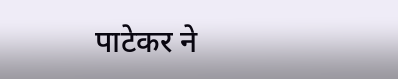पाटेकर ने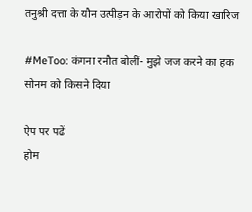तनुश्री दत्ता के यौन उत्पीड़न के आरोपों को किया खारिज

#MeToo: कंगना रनौत बोलीं- मुझे जज करने का हक सोनम को किसने दिया

ऐप पर पढें
होम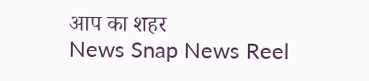आप का शहर
News Snap News Reel